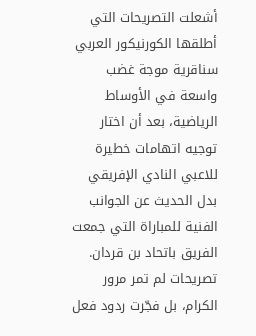أشعلت التصريحات التي أطلقها الكورنيكور العربي سناقرية موجة غضب واسعة في الأوساط الرياضية، بعد أن اختار توجيه اتهامات خطيرة للاعبي النادي الإفريقي بدل الحديث عن الجوانب الفنية للمباراة التي جمعت الفريق باتحاد بن قردان. تصريحات لم تمر مرور الكرام، بل فجّرت ردود فعل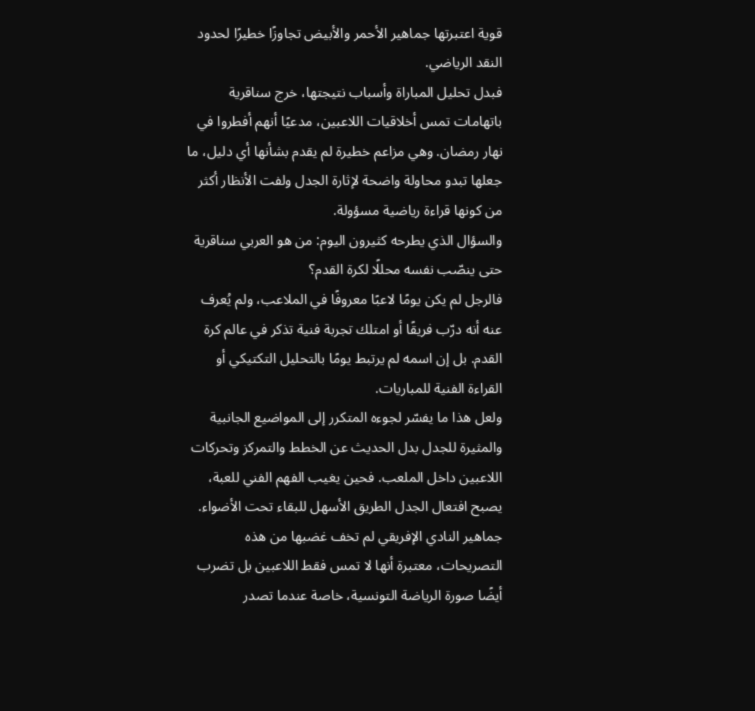قوية اعتبرتها جماهير الأحمر والأبيض تجاوزًا خطيرًا لحدود النقد الرياضي.
فبدل تحليل المباراة وأسباب نتيجتها، خرج سناقرية باتهامات تمس أخلاقيات اللاعبين، مدعيًا أنهم أفطروا في نهار رمضان. وهي مزاعم خطيرة لم يقدم بشأنها أي دليل، ما جعلها تبدو محاولة واضحة لإثارة الجدل ولفت الأنظار أكثر من كونها قراءة رياضية مسؤولة.
والسؤال الذي يطرحه كثيرون اليوم: من هو العربي سناقرية حتى ينصّب نفسه محللًا لكرة القدم؟
فالرجل لم يكن يومًا لاعبًا معروفًا في الملاعب، ولم يُعرف عنه أنه درّب فريقًا أو امتلك تجربة فنية تذكر في عالم كرة القدم. بل إن اسمه لم يرتبط يومًا بالتحليل التكتيكي أو القراءة الفنية للمباريات.
ولعل هذا ما يفسّر لجوءه المتكرر إلى المواضيع الجانبية والمثيرة للجدل بدل الحديث عن الخطط والتمركز وتحركات اللاعبين داخل الملعب. فحين يغيب الفهم الفني للعبة، يصبح افتعال الجدل الطريق الأسهل للبقاء تحت الأضواء.
جماهير النادي الإفريقي لم تخف غضبها من هذه التصريحات، معتبرة أنها لا تمس فقط اللاعبين بل تضرب أيضًا صورة الرياضة التونسية، خاصة عندما تصدر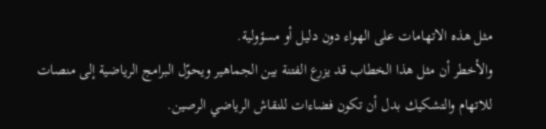مثل هذه الاتهامات على الهواء دون دليل أو مسؤولية.
والأخطر أن مثل هذا الخطاب قد يزرع الفتنة بين الجماهير ويحوّل البرامج الرياضية إلى منصات للاتهام والتشكيك بدل أن تكون فضاءات للنقاش الرياضي الرصين.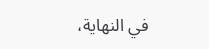في النهاية،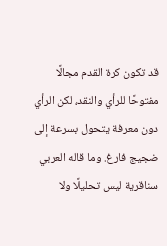قد تكون كرة القدم مجالًا مفتوحًا للرأي والنقد، لكن الرأي دون معرفة يتحول بسرعة إلى ضجيج فارغ. وما قاله العربي سناقرية ليس تحليلًا ولا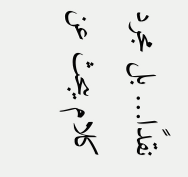نقدًا… بل مجرد كلام يبحث عن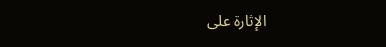الإثارة على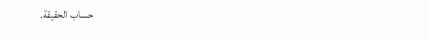حساب الحقيقة.